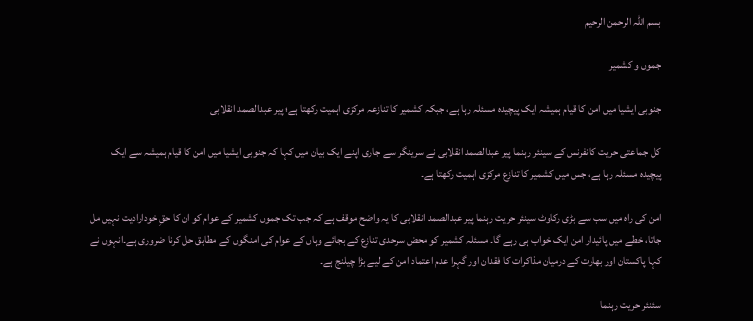بسم اللہ الرحمن الرحیم

جموں و کشمیر

جنوبی ایشیا میں امن کا قیام ہمیشہ ایک پیچیدہ مسئلہ رہا ہے، جبکہ کشمیر کا تنازعہ مرکزی اہمیت رکھتا ہے؛ پیر عبدالصمد انقلابی

کل جماعتی حریت کانفرنس کے سینئر رہنما پیر عبدالصمد انقلابی نے سرینگر سے جاری اپنے ایک بیان میں کہا کہ جنوبی ایشیا میں امن کا قیام ہمیشہ سے ایک پیچیدہ مسئلہ رہا ہے، جس میں کشمیر کا تنازع مرکزی اہمیت رکھتا ہے۔

امن کی راہ میں سب سے بڑی رکاوٹ سینئر حریت رہنما پیر عبدالصمد انقلابی کا یہ واضح موقف ہے کہ جب تک جموں کشمیر کے عوام کو ان کا حقِ خودارادیت نہیں مل جاتا، خطے میں پائیدار امن ایک خواب ہی رہے گا۔ مسئلہ کشمیر کو محض سرحدی تنازع کے بجائے وہاں کے عوام کی امنگوں کے مطابق حل کرنا ضروری ہے۔انہوں نے کہا پاکستان اور بھارت کے درمیان مذاکرات کا فقدان اور گہرا عدم اعتماد امن کے لیے بڑا چیلنج ہے۔

سئنئر حریت رہنما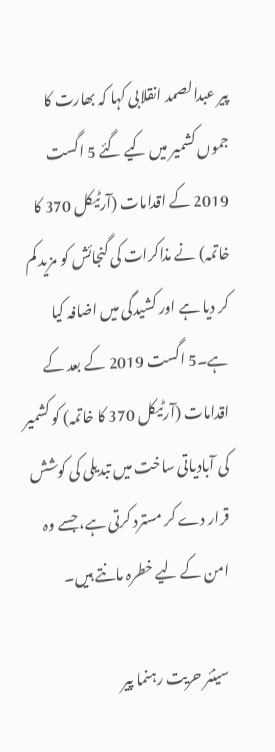پیر عبدالصمد انقلابی کہا کہ بھارت کا جموں کشمیر میں کیے گئے 5 اگست 2019 کے اقدامات (آرٹیکل 370 کا خاتمہ) نے مذاکرات کی گنجائش کو مزید کم کر دیا ہے اور کشیدگی میں اضافہ کیا ہے۔5 اگست 2019 کے بعد کے اقدامات (آرٹیکل 370 کا خاتمہ) کو کشمیر کی آبادیاتی ساخت میں تبدیلی کی کوشش قرار دے کر مسترد کرتی ہے، جسے وہ امن کے لیے خطرہ مانتے ہیں۔

سینئر حریت رہنما پیر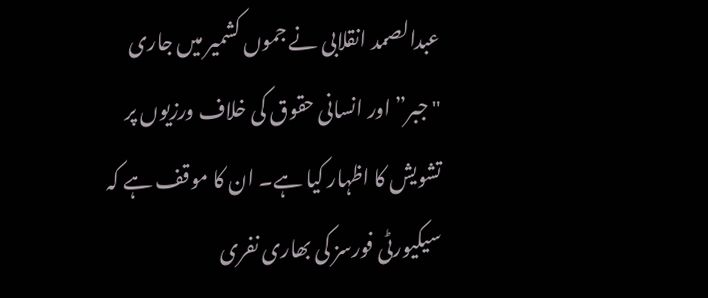عبدالصمد انقلابی نے جموں کشمیر میں جاری "جبر” اور انسانی حقوق کی خلاف ورزیوں پر تشویش کا اظہار کیا ہے۔ ان کا موقف ہے کہ سیکیورٹی فورسز کی بھاری نفری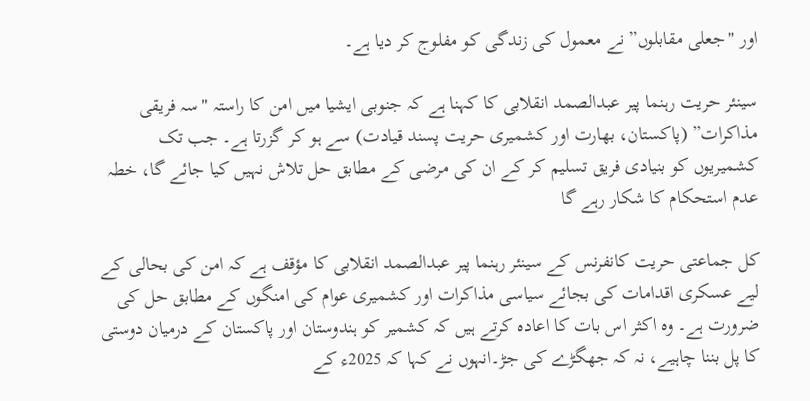اور "جعلی مقابلوں” نے معمول کی زندگی کو مفلوج کر دیا ہے۔

سینئر حریت رہنما پیر عبدالصمد انقلابی کا کہنا ہے کہ جنوبی ایشیا میں امن کا راستہ "سہ فریقی مذاکرات” (پاکستان، بھارت اور کشمیری حریت پسند قیادت) سے ہو کر گزرتا ہے۔ جب تک کشمیریوں کو بنیادی فریق تسلیم کر کے ان کی مرضی کے مطابق حل تلاش نہیں کیا جائے گا، خطہ عدم استحکام کا شکار رہے گا

کل جماعتی حریت کانفرنس کے سینئر رہنما پیر عبدالصمد انقلابی کا مؤقف ہے کہ امن کی بحالی کے لیے عسکری اقدامات کی بجائے سیاسی مذاکرات اور کشمیری عوام کی امنگوں کے مطابق حل کی ضرورت ہے۔ وہ اکثر اس بات کا اعادہ کرتے ہیں کہ کشمیر کو ہندوستان اور پاکستان کے درمیان دوستی کا پل بننا چاہیے، نہ کہ جھگڑے کی جڑ۔انہوں نے کہا کہ 2025ء کے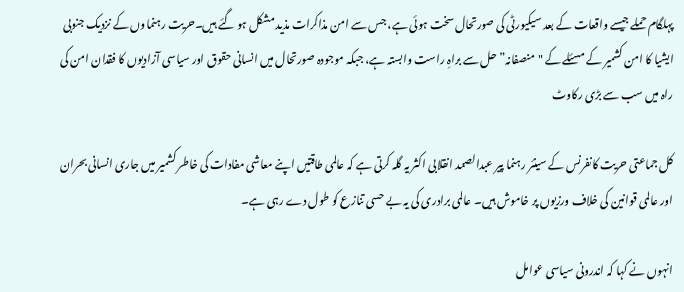پہلگام حملے جیسے واقعات کے بعد سیکیورٹی کی صورتحال سخت ہوئی ہے، جس سے امن مذاکرات مذید مشکل ہو گئے ہیں۔حریت رہنماوں کے نزدیک جنوبی ایشیا کا امن کشمیر کے مسئلے کے "منصفانہ” حل سے براہِ راست وابستہ ہے، جبکہ موجودہ صورتحال میں انسانی حقوق اور سیاسی آزادیوں کا فقدان امن کی راہ میں سب سے بڑی رکاوٹ

کل جماعتی حریت کانفرنس کے سینئر رہنما پیر عبدالصمد انقلابی اکثر یہ گلہ کرتی ہے کہ عالمی طاقتیں اپنے معاشی مفادات کی خاطر کشمیر میں جاری انسانی بحران اور عالمی قوانین کی خلاف ورزیوں پر خاموش ہیں۔ عالمی برادری کی یہ بے حسی تنازع کو طول دے رہی ہے۔

انہوں نے کہا کہ اندرونی سیاسی عوامل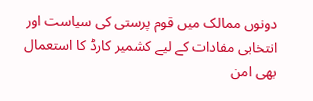دونوں ممالک میں قوم پرستی کی سیاست اور انتخابی مفادات کے لیے کشمیر کارڈ کا استعمال بھی امن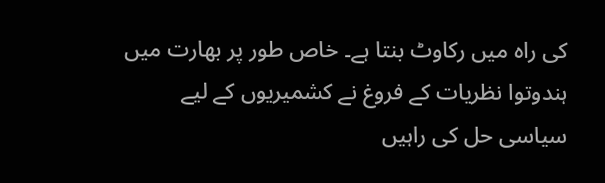کی راہ میں رکاوٹ بنتا ہے۔ خاص طور پر بھارت میں ہندوتوا نظریات کے فروغ نے کشمیریوں کے لیے سیاسی حل کی راہیں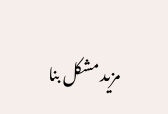مزید مشکل بنا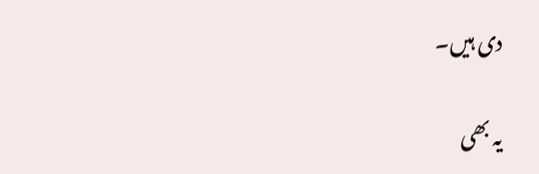دی ہیں۔

یہ بھی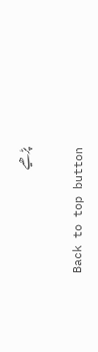پڑھیے

Back to top button